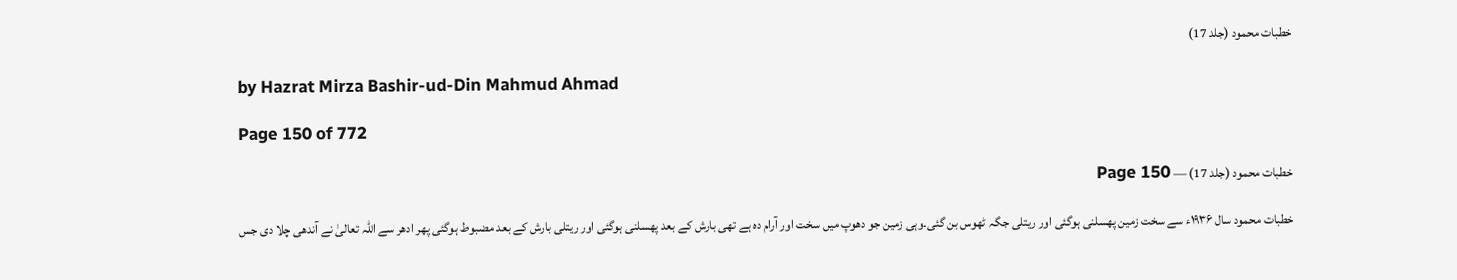خطبات محمود (جلد 17)

by Hazrat Mirza Bashir-ud-Din Mahmud Ahmad

Page 150 of 772

خطبات محمود (جلد 17) — Page 150

خطبات محمود سال ۱۹۳۶ء سے سخت زمین پھسلنی ہوگئی اور ریتلی جگہ ٹھوس بن گئی۔وہی زمین جو دھوپ میں سخت اور آرام دہ ہے تھی بارش کے بعد پھسلنی ہوگئی اور ریتلی بارش کے بعد مضبوط ہوگئی پھر ادھر سے اللہ تعالیٰ نے آندھی چلا دی جس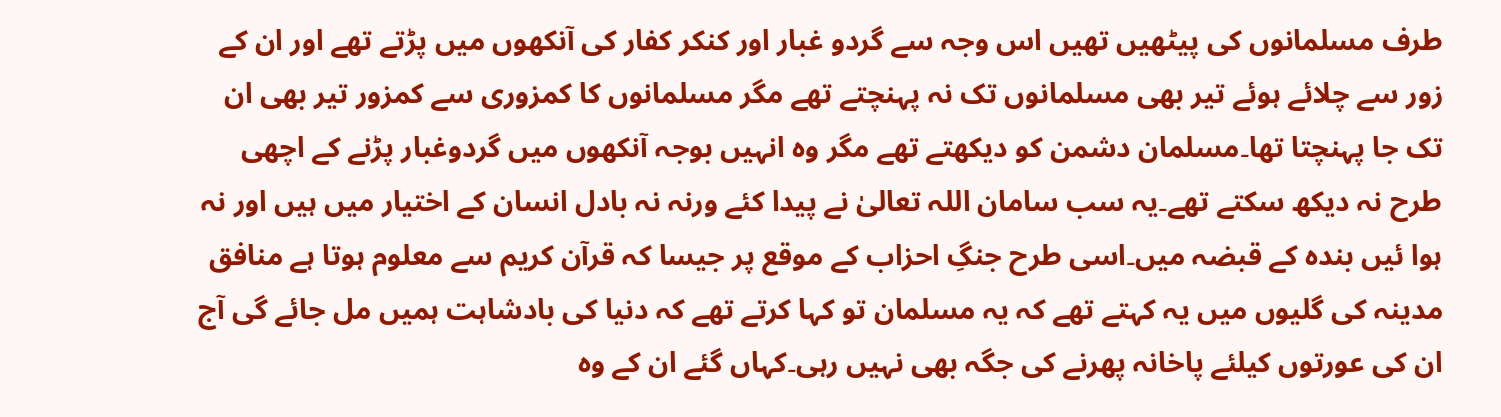طرف مسلمانوں کی پیٹھیں تھیں اس وجہ سے گردو غبار اور کنکر کفار کی آنکھوں میں پڑتے تھے اور ان کے زور سے چلائے ہوئے تیر بھی مسلمانوں تک نہ پہنچتے تھے مگر مسلمانوں کا کمزوری سے کمزور تیر بھی ان تک جا پہنچتا تھا۔مسلمان دشمن کو دیکھتے تھے مگر وہ انہیں بوجہ آنکھوں میں گردوغبار پڑنے کے اچھی طرح نہ دیکھ سکتے تھے۔یہ سب سامان اللہ تعالیٰ نے پیدا کئے ورنہ نہ بادل انسان کے اختیار میں ہیں اور نہ ہوا ئیں بندہ کے قبضہ میں۔اسی طرح جنگِ احزاب کے موقع پر جیسا کہ قرآن کریم سے معلوم ہوتا ہے منافق مدینہ کی گلیوں میں یہ کہتے تھے کہ یہ مسلمان تو کہا کرتے تھے کہ دنیا کی بادشاہت ہمیں مل جائے گی آج ان کی عورتوں کیلئے پاخانہ پھرنے کی جگہ بھی نہیں رہی۔کہاں گئے ان کے وہ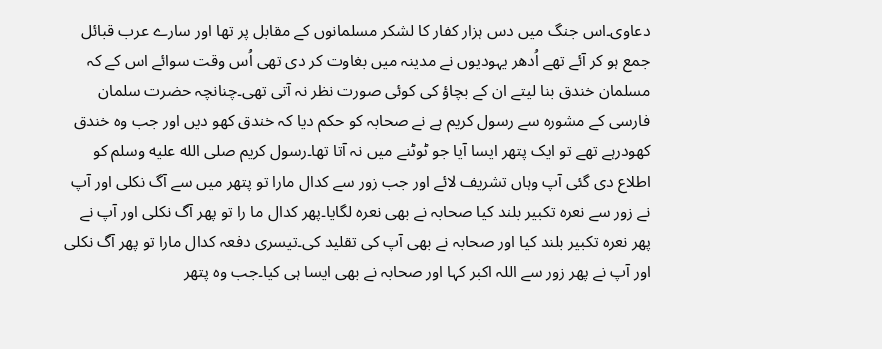دعاوی۔اس جنگ میں دس ہزار کفار کا لشکر مسلمانوں کے مقابل پر تھا اور سارے عرب قبائل جمع ہو کر آئے تھے اُدھر یہودیوں نے مدینہ میں بغاوت کر دی تھی اُس وقت سوائے اس کے کہ مسلمان خندق بنا لیتے ان کے بچاؤ کی کوئی صورت نظر نہ آتی تھی۔چنانچہ حضرت سلمان فارسی کے مشورہ سے رسول کریم ہے نے صحابہ کو حکم دیا کہ خندق کھو دیں اور جب وہ خندق کھودرہے تھے تو ایک پتھر ایسا آیا جو ٹوٹنے میں نہ آتا تھا۔رسول کریم صلى الله عليه وسلم کو اطلاع دی گئی آپ وہاں تشریف لائے اور جب زور سے کدال مارا تو پتھر میں سے آگ نکلی اور آپ نے زور سے نعرہ تکبیر بلند کیا صحابہ نے بھی نعرہ لگایا۔پھر کدال ما را تو پھر آگ نکلی اور آپ نے پھر نعرہ تکبیر بلند کیا اور صحابہ نے بھی آپ کی تقلید کی۔تیسری دفعہ کدال مارا تو پھر آگ نکلی اور آپ نے پھر زور سے اللہ اکبر کہا اور صحابہ نے بھی ایسا ہی کیا۔جب وہ پتھر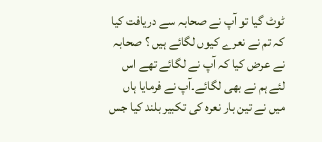ٹوٹ گیا تو آپ نے صحابہ سے دریافت کیا کہ تم نے نعرے کیوں لگائے ہیں ؟ صحابہ نے عرض کیا کہ آپ نے لگائے تھے اس لئے ہم نے بھی لگائے۔آپ نے فرمایا ہاں میں نے تین بار نعرہ کی تکبیر بلند کیا جس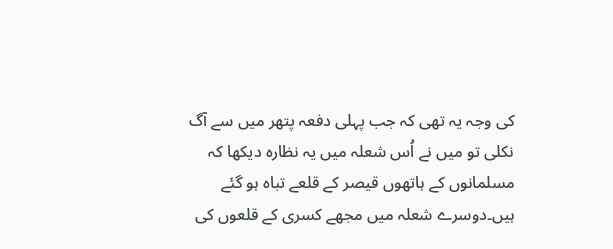کی وجہ یہ تھی کہ جب پہلی دفعہ پتھر میں سے آگ نکلی تو میں نے اُس شعلہ میں یہ نظارہ دیکھا کہ مسلمانوں کے ہاتھوں قیصر کے قلعے تباہ ہو گئے ہیں۔دوسرے شعلہ میں مجھے کسری کے قلعوں کی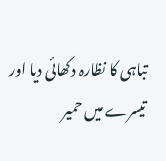تباہی کا نظارہ دکھائی دیا اور تیسرے میں حمیر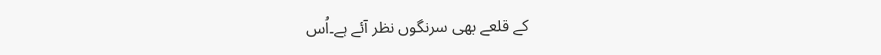کے قلعے بھی سرنگوں نظر آئے ہے۔اُس